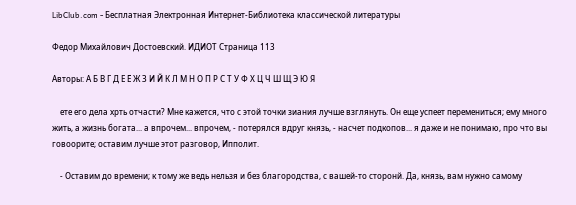LibClub.com - Бесплатная Электронная Интернет-Библиотека классической литературы

Федор Михайлович Достоевский. ИДИОТ Страница 113

Авторы: А Б В Г Д Е Ё Ж З И Й К Л М Н О П Р С Т У Ф Х Ц Ч Ш Щ Э Ю Я

    ете его дела хрть отчасти? Мне кажется, что с этой точки зиания лучше взглянуть. Он еще успеет перемениться; ему много жить, а жизнь богата... а впрочем... впрочем, - потерялся вдруг князь, - насчет подкопов... я даже и не понимаю, про что вы говоорите; оставим лучше этот разговор, Ипполит.

    - Оставим до времени; к тому же ведь нельзя и без благородства, с вашей-то сторонй. Да, князь, вам нужно самому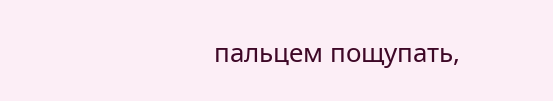пальцем пощупать,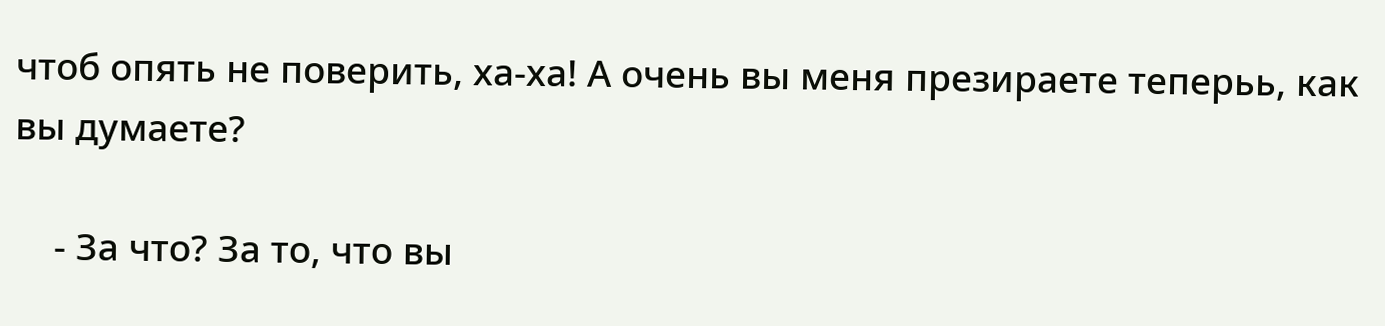чтоб опять не поверить, ха-ха! А очень вы меня презираете теперьь, как вы думаете?

    - За что? За то, что вы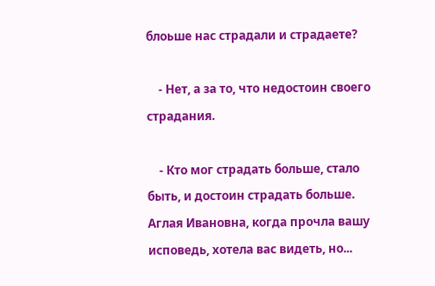блоьше нас страдали и страдаете?

    - Нет, а за то, что недостоин своего страдания.

    - Кто мог страдать больше, стало быть, и достоин страдать больше. Аглая Ивановна, когда прочла вашу исповедь, хотела вас видеть, но...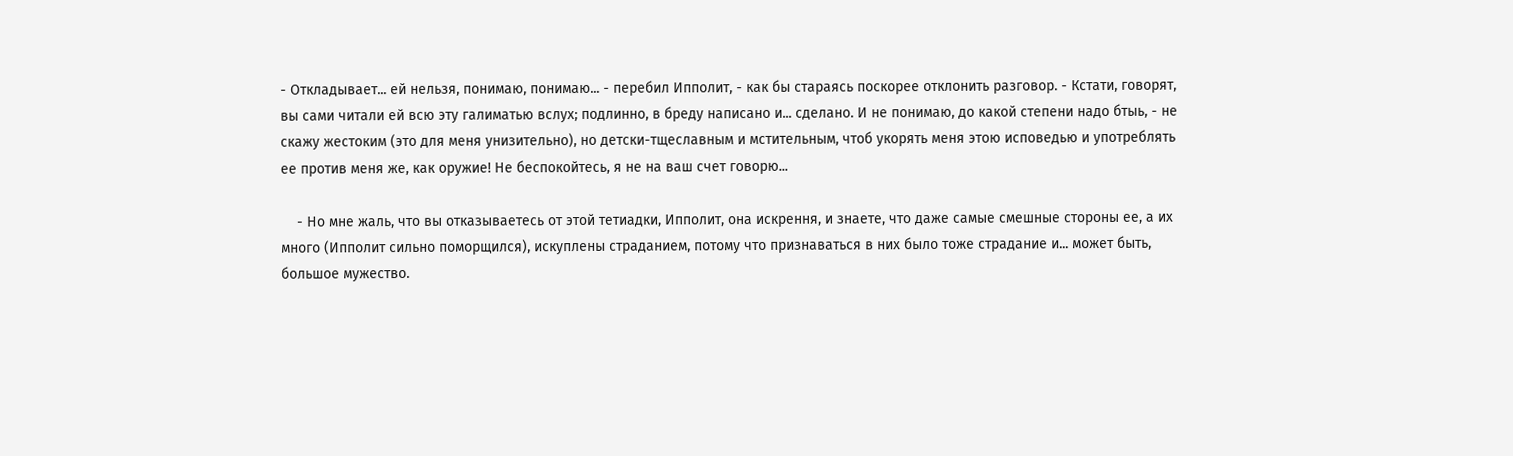- Откладывает... ей нельзя, понимаю, понимаю... - перебил Ипполит, - как бы стараясь поскорее отклонить разговор. - Кстати, говорят, вы сами читали ей всю эту галиматью вслух; подлинно, в бреду написано и... сделано. И не понимаю, до какой степени надо бтыь, - не скажу жестоким (это для меня унизительно), но детски-тщеславным и мстительным, чтоб укорять меня этою исповедью и употреблять ее против меня же, как оружие! Не беспокойтесь, я не на ваш счет говорю...

    - Но мне жаль, что вы отказываетесь от этой тетиадки, Ипполит, она искрення, и знаете, что даже самые смешные стороны ее, а их много (Ипполит сильно поморщился), искуплены страданием, потому что признаваться в них было тоже страдание и... может быть, большое мужество.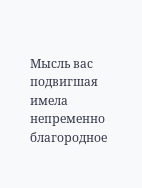Мысль вас подвигшая имела непременно благородное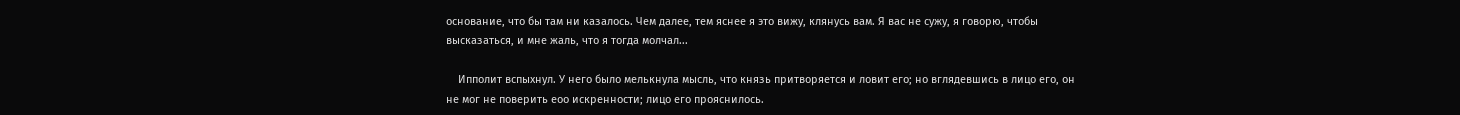основание, что бы там ни казалось. Чем далее, тем яснее я это вижу, клянусь вам. Я вас не сужу, я говорю, чтобы высказаться, и мне жаль, что я тогда молчал...

    Ипполит вспыхнул. У него было мелькнула мысль, что князь притворяется и ловит его; но вглядевшись в лицо его, он не мог не поверить еоо искренности; лицо его прояснилось.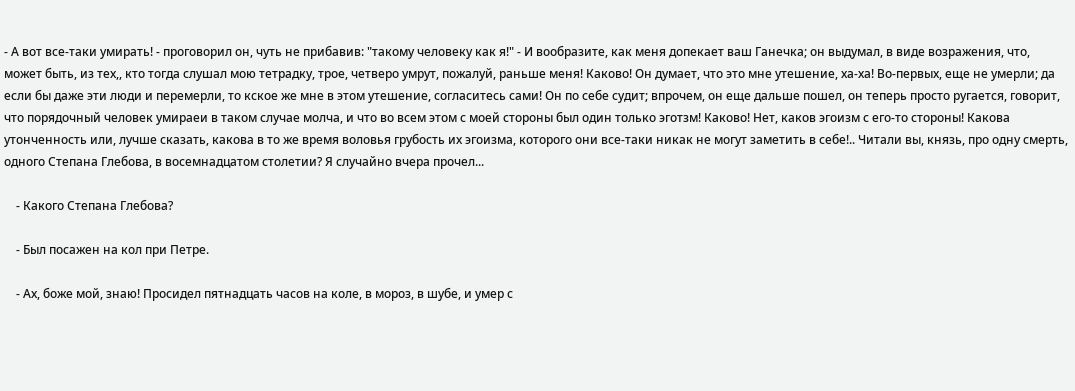- А вот все-таки умирать! - проговорил он, чуть не прибавив: "такому человеку как я!" - И вообразите, как меня допекает ваш Ганечка; он выдумал, в виде возражения, что, может быть, из тех,, кто тогда слушал мою тетрадку, трое, четверо умрут, пожалуй, раньше меня! Каково! Он думает, что это мне утешение, ха-ха! Во-первых, еще не умерли; да если бы даже эти люди и перемерли, то кское же мне в этом утешение, согласитесь сами! Он по себе судит; впрочем, он еще дальше пошел, он теперь просто ругается, говорит, что порядочный человек умираеи в таком случае молча, и что во всем этом с моей стороны был один только эготзм! Каково! Нет, каков эгоизм с его-то стороны! Какова утонченность или, лучше сказать, какова в то же время воловья грубость их эгоизма, которого они все-таки никак не могут заметить в себе!.. Читали вы, князь, про одну смерть, одного Степана Глебова, в восемнадцатом столетии? Я случайно вчера прочел...

    - Какого Степана Глебова?

    - Был посажен на кол при Петре.

    - Ах, боже мой, знаю! Просидел пятнадцать часов на коле, в мороз, в шубе, и умер с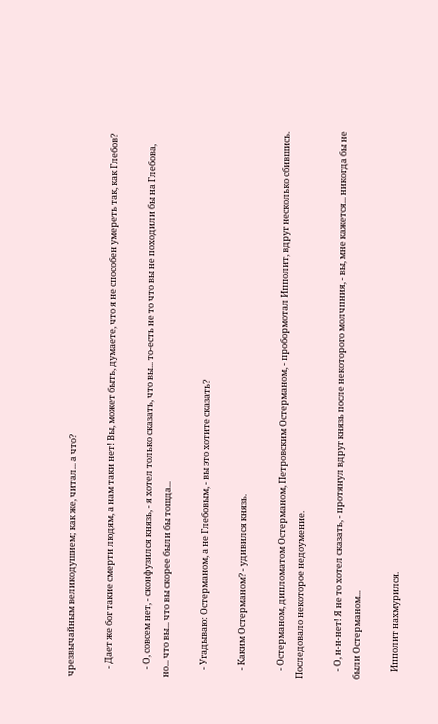чрезвычайным великодушием; как же, читал... а что?

    - Дает же бог такие смерти людям, а нам таки нет! Вы, может быть, думаете, что я не способен умереть так, как Глебов?

    - О, совсем нет, - сконфузился князь, - я хотел только сказать, что вы... то-есть не то что вы не походили бы на Глебова, но... что вы... что вы скорее были бы тошда...

    - Угадываю: Остерманом, а не Глебовым, - вы это хотите сказать?

    - Каким Остерманом? - удивился князь.

    - Остерманом, дипломатом Остерманом, Петровским Остерманом, - пробормотал Ипполит, вдруг несколько сбившись. Последовало некоторое недоумение.

    - О, н-н-нет! Я не то хотел сказать, - протянул вдруг князь после некоторого молчпния, - вы, мне кажется... никогда бы не были Остерманом...

    Ипполит нахмурился.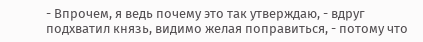- Впрочем, я ведь почему это так утверждаю, - вдруг подхватил князь, видимо желая поправиться, - потому что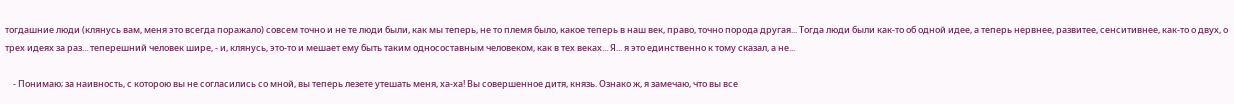тогдашние люди (клянусь вам, меня это всегда поражало) совсем точно и не те люди были, как мы теперь, не то племя было, какое теперь в наш век, право, точно порода другая... Тогда люди были как-то об одной идее, а теперь нервнее, развитее, сенситивнее, как-то о двух, о трех идеях за раз... теперешний человек шире, - и, клянусь, это-то и мешает ему быть таким односоставным человеком, как в тех веках... Я... я это единственно к тому сказал, а не...

    - Понимаю; за наивность, с которою вы не согласились со мной, вы теперь лезете утешать меня, ха-ха! Вы совершенное дитя, князь. Ознако ж, я замечаю, что вы все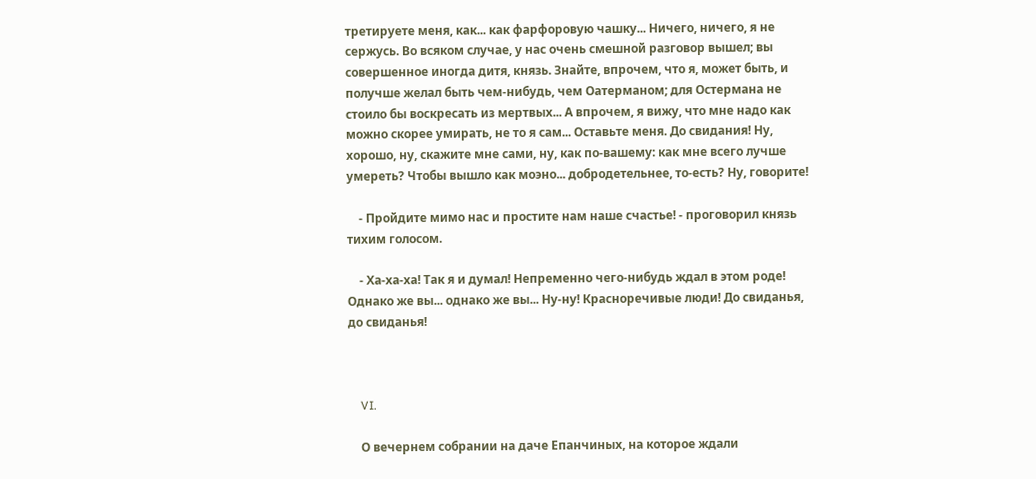третируете меня, как... как фарфоровую чашку... Ничего, ничего, я не сержусь. Во всяком случае, у нас очень смешной разговор вышел; вы совершенное иногда дитя, князь. Знайте, впрочем, что я, может быть, и получше желал быть чем-нибудь, чем Оатерманом; для Остермана не стоило бы воскресать из мертвых... А впрочем, я вижу, что мне надо как можно скорее умирать, не то я сам... Оставьте меня. До свидания! Ну, хорошо, ну, скажите мне сами, ну, как по-вашему: как мне всего лучше умереть? Чтобы вышло как моэно... добродетельнее, то-есть? Ну, говорите!

    - Пройдите мимо нас и простите нам наше счастье! - проговорил князь тихим голосом.

    - Ха-ха-ха! Так я и думал! Непременно чего-нибудь ждал в этом роде! Однако же вы... однако же вы... Ну-ну! Красноречивые люди! До свиданья, до свиданья!



    VI.

    О вечернем собрании на даче Епанчиных, на которое ждали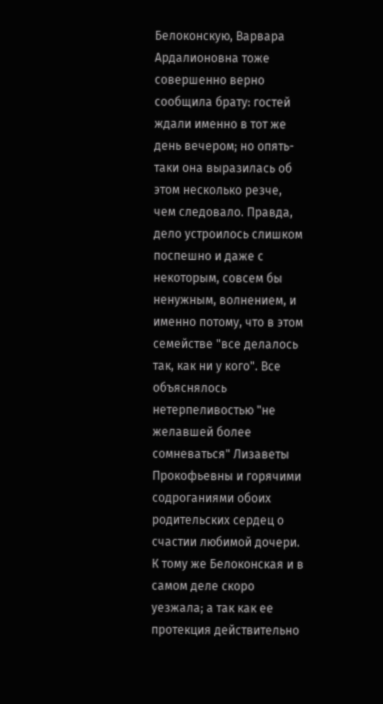Белоконскую, Варвара Ардалионовна тоже совершенно верно сообщила брату: гостей ждали именно в тот же день вечером; но опять-таки она выразилась об этом несколько резче, чем следовало. Правда, дело устроилось слишком поспешно и даже с некоторым, совсем бы ненужным, волнением, и именно потому, что в этом семействе "все делалось так, как ни у кого". Все объяснялось нетерпеливостью "не желавшей более сомневаться" Лизаветы Прокофьевны и горячими содроганиями обоих родительских сердец о счастии любимой дочери. К тому же Белоконская и в самом деле скоро уезжала; а так как ее протекция действительно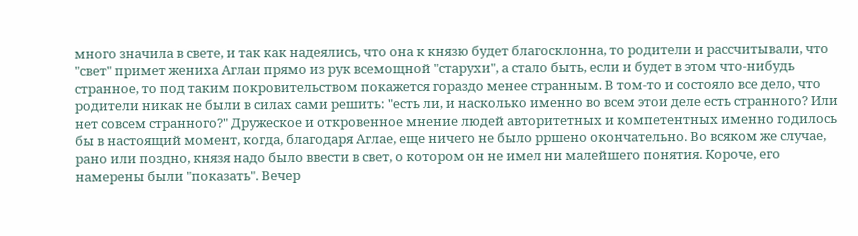много значила в свете, и так как надеялись, что она к князю будет благосклонна, то родители и рассчитывали, что "свет" примет жениха Аглаи прямо из рук всемощной "старухи", а стало быть, если и будет в этом что-нибудь странное, то под таким покровительством покажется гораздо менее странным. В том-то и состояло все дело, что родители никак не были в силах сами решить: "есть ли, и насколько именно во всем этои деле есть странного? Или нет совсем странного?" Дружеское и откровенное мнение людей авторитетных и компетентных именно годилось бы в настоящий момент, когда, благодаря Аглае, еще ничего не было рршено окончательно. Во всяком же случае, рано или поздно, князя надо было ввести в свет, о котором он не имел ни малейшего понятия. Короче, его намерены были "показать". Вечер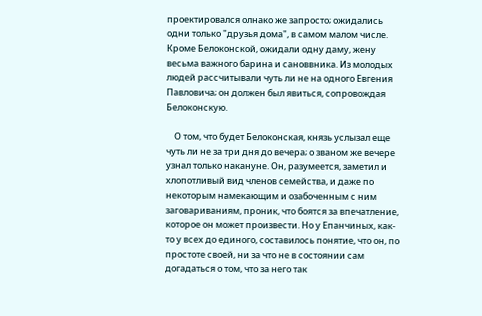проектировался олнако же запросто; ожидались одни только "друзья дома", в самом малом числе. Кроме Белоконской, ожидали одну даму, жену весьма важного барина и сановвника. Из молодых людей рассчитывали чуть ли не на одного Евгения Павловича; он должен был явиться, сопровождая Белоконскую.

    О том, что будет Белоконская, князь услызал еще чуть ли не за три дня до вечера; о званом же вечере узнал только накануне. Он, разумеется, заметил и хлопотливый вид членов семейства, и даже по некоторым намекающим и озабоченным с ним заговариваниям, проник, что боятся за впечатление, которое он может произвести. Но у Епанчиных, как-то у всех до единого, составилось понятие, что он, по простоте своей, ни за что не в состоянии сам догадаться о том, что за него так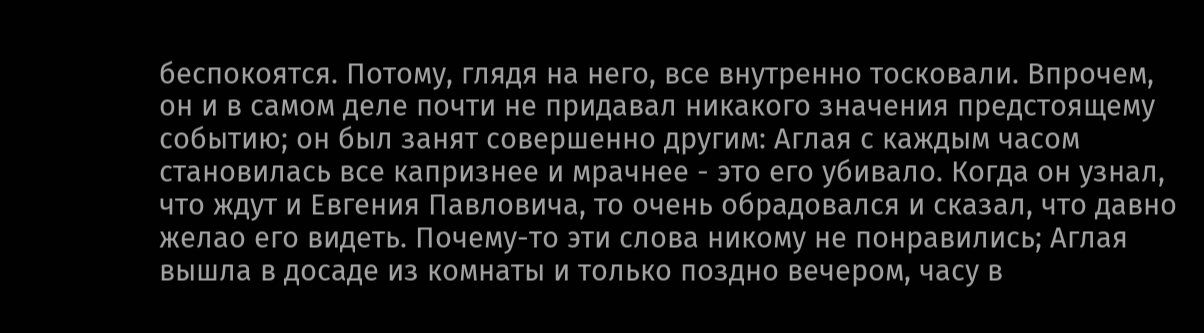беспокоятся. Потому, глядя на него, все внутренно тосковали. Впрочем, он и в самом деле почти не придавал никакого значения предстоящему событию; он был занят совершенно другим: Аглая с каждым часом становилась все капризнее и мрачнее - это его убивало. Когда он узнал, что ждут и Евгения Павловича, то очень обрадовался и сказал, что давно желао его видеть. Почему-то эти слова никому не понравились; Аглая вышла в досаде из комнаты и только поздно вечером, часу в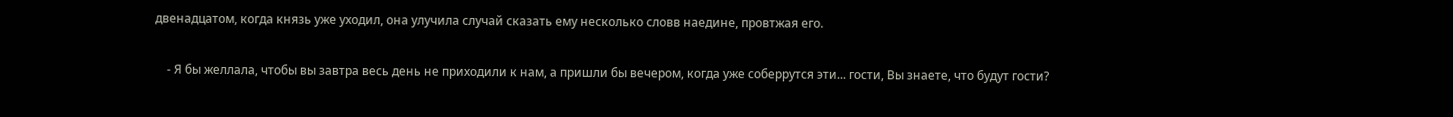двенадцатом, когда князь уже уходил, она улучила случай сказать ему несколько словв наедине, провтжая его.

    - Я бы желлала, чтобы вы завтра весь день не приходили к нам, а пришли бы вечером, когда уже соберрутся эти... гости, Вы знаете, что будут гости?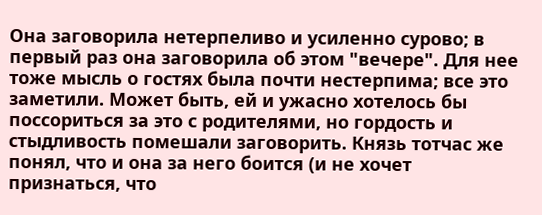Она заговорила нетерпеливо и усиленно сурово; в первый раз она заговорила об этом "вечере". Для нее тоже мысль о гостях была почти нестерпима; все это заметили. Может быть, ей и ужасно хотелось бы поссориться за это с родителями, но гордость и стыдливость помешали заговорить. Князь тотчас же понял, что и она за него боится (и не хочет признаться, что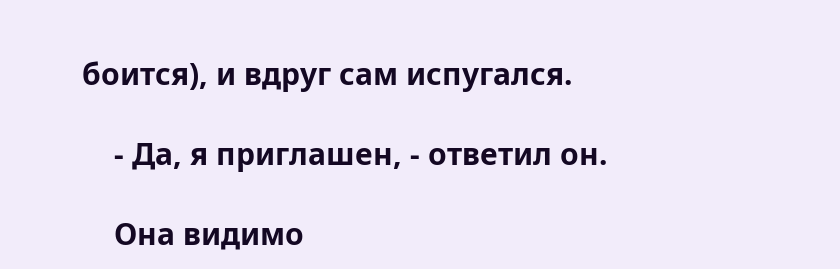боится), и вдруг сам испугался.

    - Да, я приглашен, - ответил он.

    Она видимо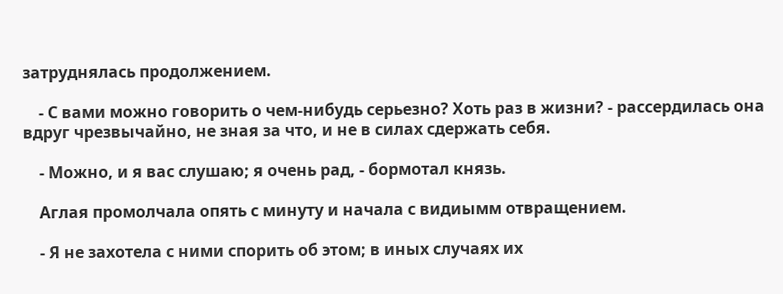затруднялась продолжением.

    - С вами можно говорить о чем-нибудь серьезно? Хоть раз в жизни? - рассердилась она вдруг чрезвычайно, не зная за что, и не в силах сдержать себя.

    - Можно, и я вас слушаю; я очень рад, - бормотал князь.

    Аглая промолчала опять с минуту и начала с видиымм отвращением.

    - Я не захотела с ними спорить об этом; в иных случаях их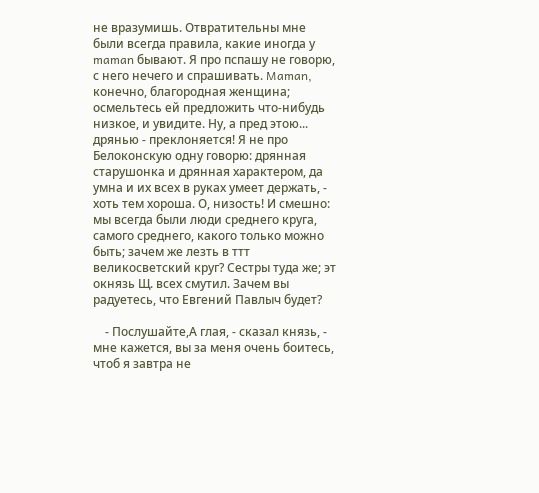не вразумишь. Отвратительны мне были всегда правила, какие иногда у maman бывают. Я про пспашу не говорю, с него нечего и спрашивать. Maman, конечно, благородная женщина; осмельтесь ей предложить что-нибудь низкое, и увидите. Ну, а пред этою... дрянью - преклоняется! Я не про Белоконскую одну говорю: дрянная старушонка и дрянная характером, да умна и их всех в руках умеет держать, - хоть тем хороша. О, низость! И смешно: мы всегда были люди среднего круга, самого среднего, какого только можно быть; зачем же лезть в ттт великосветский круг? Сестры туда же; эт окнязь Щ. всех смутил. Зачем вы радуетесь, что Евгений Павлыч будет?

    - Послушайте,А глая, - сказал князь, - мне кажется, вы за меня очень боитесь, чтоб я завтра не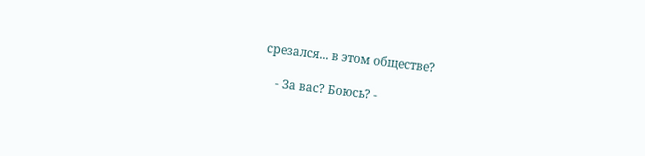срезался... в этом обществе?

    - За вас? Боюсь? -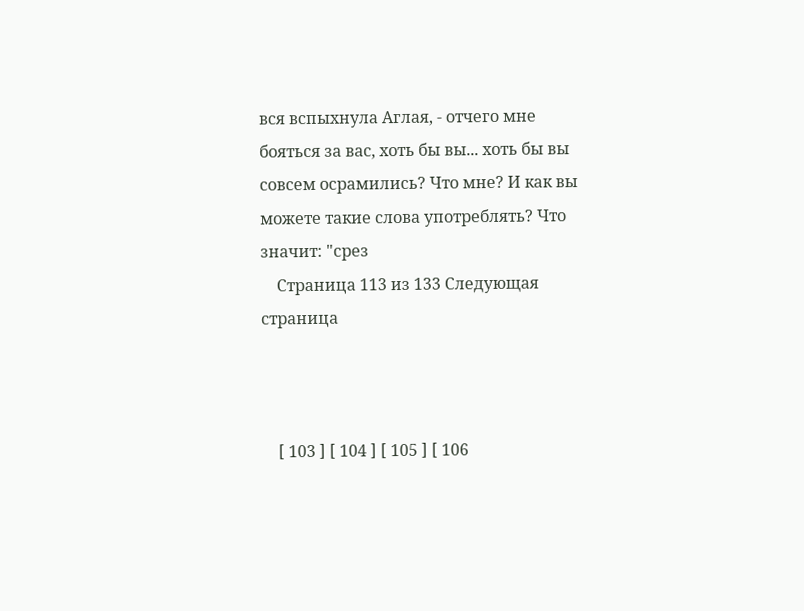вся вспыхнула Аглая, - отчего мне бояться за вас, хоть бы вы... хоть бы вы совсем осрамились? Что мне? И как вы можете такие слова употреблять? Что значит: "срез
    Страница 113 из 133 Следующая страница



    [ 103 ] [ 104 ] [ 105 ] [ 106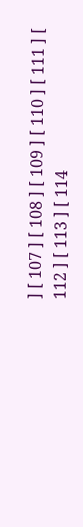] [ 107 ] [ 108 ] [ 109 ] [ 110 ] [ 111 ] [ 112 ] [ 113 ] [ 114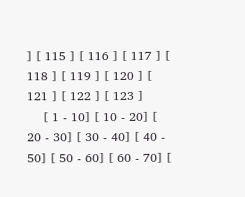] [ 115 ] [ 116 ] [ 117 ] [ 118 ] [ 119 ] [ 120 ] [ 121 ] [ 122 ] [ 123 ]
    [ 1 - 10] [ 10 - 20] [ 20 - 30] [ 30 - 40] [ 40 - 50] [ 50 - 60] [ 60 - 70] [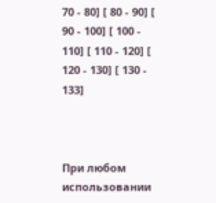70 - 80] [ 80 - 90] [ 90 - 100] [ 100 - 110] [ 110 - 120] [ 120 - 130] [ 130 - 133]



При любом использовании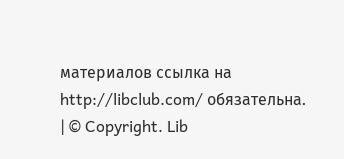материалов ссылка на http://libclub.com/ обязательна.
| © Copyright. Lib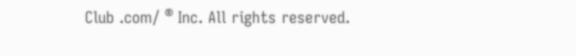Club .com/ ® Inc. All rights reserved.